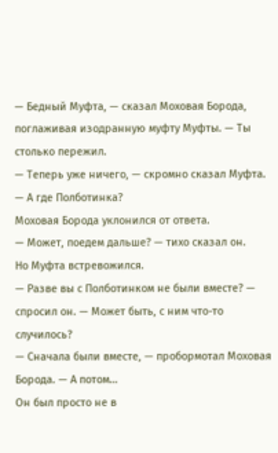— Бедный Муфта, — сказал Моховая Борода, поглаживая изодранную муфту Муфты. — Ты столько пережил.
— Теперь уже ничего, — скромно сказал Муфта. — А где Полботинка?
Моховая Борода уклонился от ответа.
— Может, поедем дальше? — тихо сказал он.
Но Муфта встревожился.
— Разве вы с Полботинком не были вместе? — спросил он. — Может быть, с ним что-то случилось?
— Сначала были вместе, — пробормотал Моховая Борода. — А потом…
Он был просто не в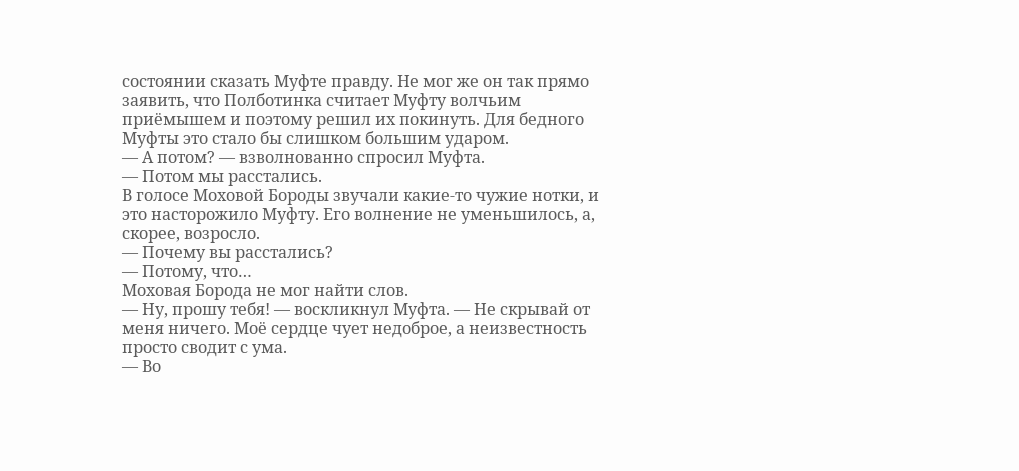состоянии сказать Муфте правду. Не мог же он так прямо заявить, что Полботинка считает Муфту волчьим приёмышем и поэтому решил их покинуть. Для бедного Муфты это стало бы слишком большим ударом.
— А потом? — взволнованно спросил Муфта.
— Потом мы расстались.
В голосе Моховой Бороды звучали какие-то чужие нотки, и это насторожило Муфту. Его волнение не уменьшилось, а, скорее, возросло.
— Почему вы расстались?
— Потому, что…
Моховая Борода не мог найти слов.
— Ну, прошу тебя! — воскликнул Муфта. — Не скрывай от меня ничего. Моё сердце чует недоброе, а неизвестность просто сводит с ума.
— Во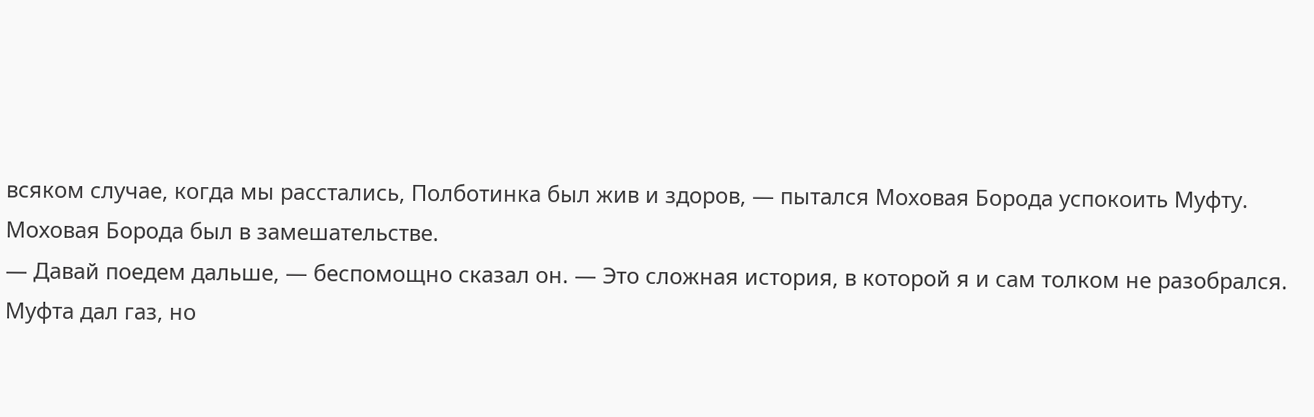всяком случае, когда мы расстались, Полботинка был жив и здоров, — пытался Моховая Борода успокоить Муфту.
Моховая Борода был в замешательстве.
— Давай поедем дальше, — беспомощно сказал он. — Это сложная история, в которой я и сам толком не разобрался.
Муфта дал газ, но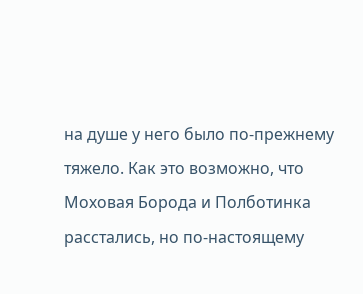на душе у него было по-прежнему тяжело. Как это возможно, что Моховая Борода и Полботинка расстались, но по-настоящему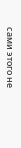сами этого не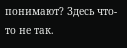понимают? Здесь что-то не так.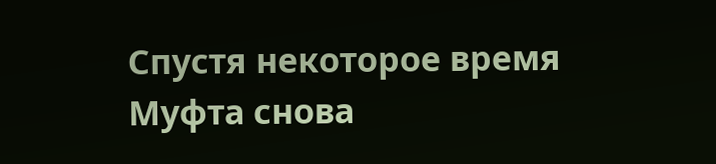Спустя некоторое время Муфта снова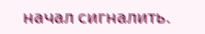начал сигналить.